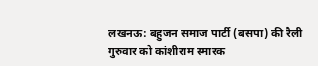लखनऊ: बहुजन समाज पार्टी (बसपा) की रैली गुरुवार को कांशीराम स्मारक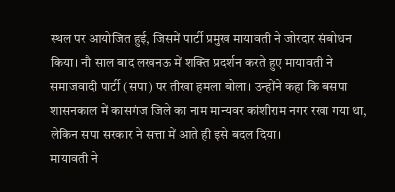स्थल पर आयोजित हुई, जिसमें पार्टी प्रमुख मायावती ने जोरदार संबोधन किया। नौ साल बाद लखनऊ में शक्ति प्रदर्शन करते हुए मायावती ने समाजवादी पार्टी (सपा) पर तीखा हमला बोला। उन्होंने कहा कि बसपा शासनकाल में कासगंज जिले का नाम मान्यवर कांशीराम नगर रखा गया था, लेकिन सपा सरकार ने सत्ता में आते ही इसे बदल दिया।
मायावती ने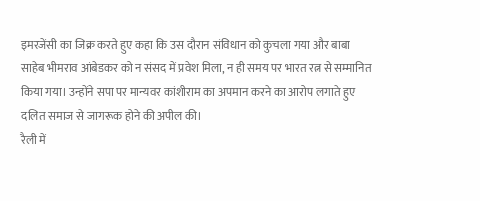इमरजेंसी का जिक्र करते हुए कहा कि उस दौरान संविधान को कुचला गया और बाबा साहेब भीमराव आंबेडकर को न संसद में प्रवेश मिला, न ही समय पर भारत रत्न से सम्मानित किया गया। उन्होंने सपा पर मान्यवर कांशीराम का अपमान करने का आरोप लगाते हुए दलित समाज से जागरूक होने की अपील की।
रैली में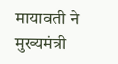मायावती ने मुख्यमंत्री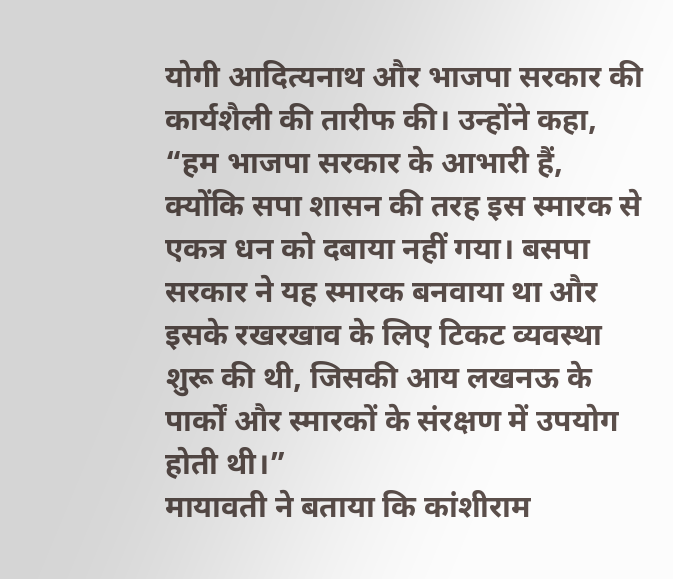योगी आदित्यनाथ और भाजपा सरकार की कार्यशैली की तारीफ की। उन्होंने कहा, “हम भाजपा सरकार के आभारी हैं, क्योंकि सपा शासन की तरह इस स्मारक से एकत्र धन को दबाया नहीं गया। बसपा सरकार ने यह स्मारक बनवाया था और इसके रखरखाव के लिए टिकट व्यवस्था शुरू की थी, जिसकी आय लखनऊ के पार्कों और स्मारकों के संरक्षण में उपयोग होती थी।”
मायावती ने बताया कि कांशीराम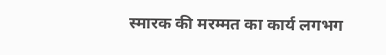स्मारक की मरम्मत का कार्य लगभग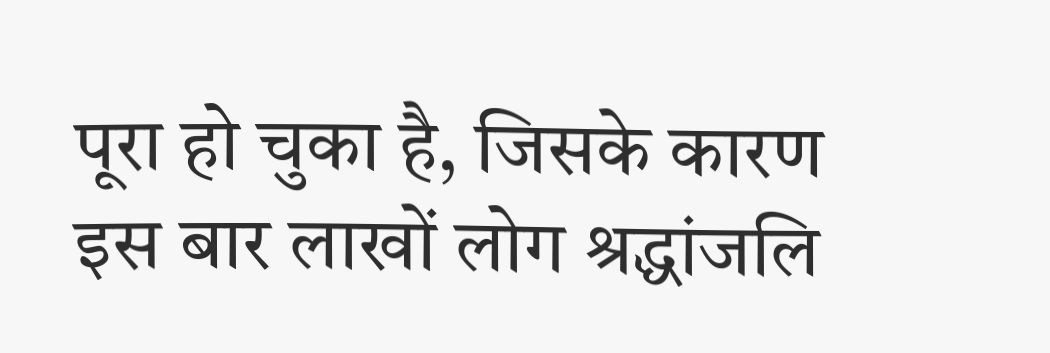पूरा हो चुका है, जिसके कारण इस बार लाखों लोग श्रद्धांजलि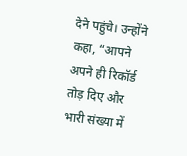देने पहुंचे। उन्होंने कहा, “आपने अपने ही रिकॉर्ड तोड़ दिए और भारी संख्या में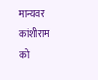मान्यवर कांशीराम को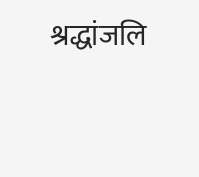श्रद्धांजलि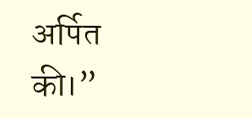अर्पित की।”